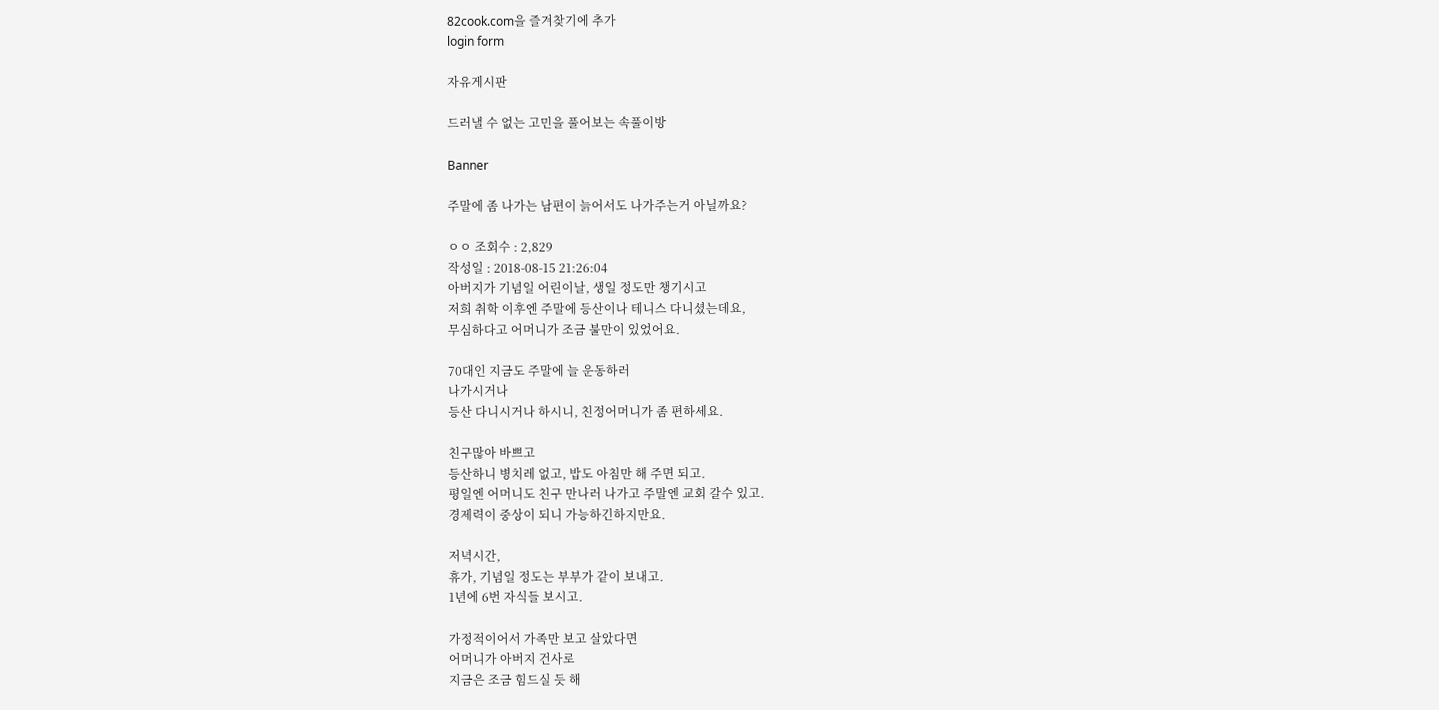82cook.com을 즐겨찾기에 추가
login form

자유게시판

드러낼 수 없는 고민을 풀어보는 속풀이방

Banner

주말에 좀 나가는 남편이 늙어서도 나가주는거 아닐까요?

ㅇㅇ 조회수 : 2,829
작성일 : 2018-08-15 21:26:04
아버지가 기념일 어린이날, 생일 정도만 챙기시고
저희 취학 이후엔 주말에 등산이나 테니스 다니셨는데요,
무심하다고 어머니가 조금 불만이 있었어요.

70대인 지금도 주말에 늘 운동하러
나가시거나
등산 다니시거나 하시니, 친정어머니가 좀 편하세요.

친구많아 바쁘고
등산하니 병치레 없고, 밥도 아침만 해 주면 되고.
평일엔 어머니도 친구 만나러 나가고 주말엔 교회 갈수 있고.
경제력이 중상이 되니 가능하긴하지만요.

저녁시간,
휴가, 기념일 정도는 부부가 같이 보내고.
1년에 6번 자식들 보시고.

가정적이어서 가족만 보고 살았다면
어머니가 아버지 건사로
지금은 조금 힘드실 듯 해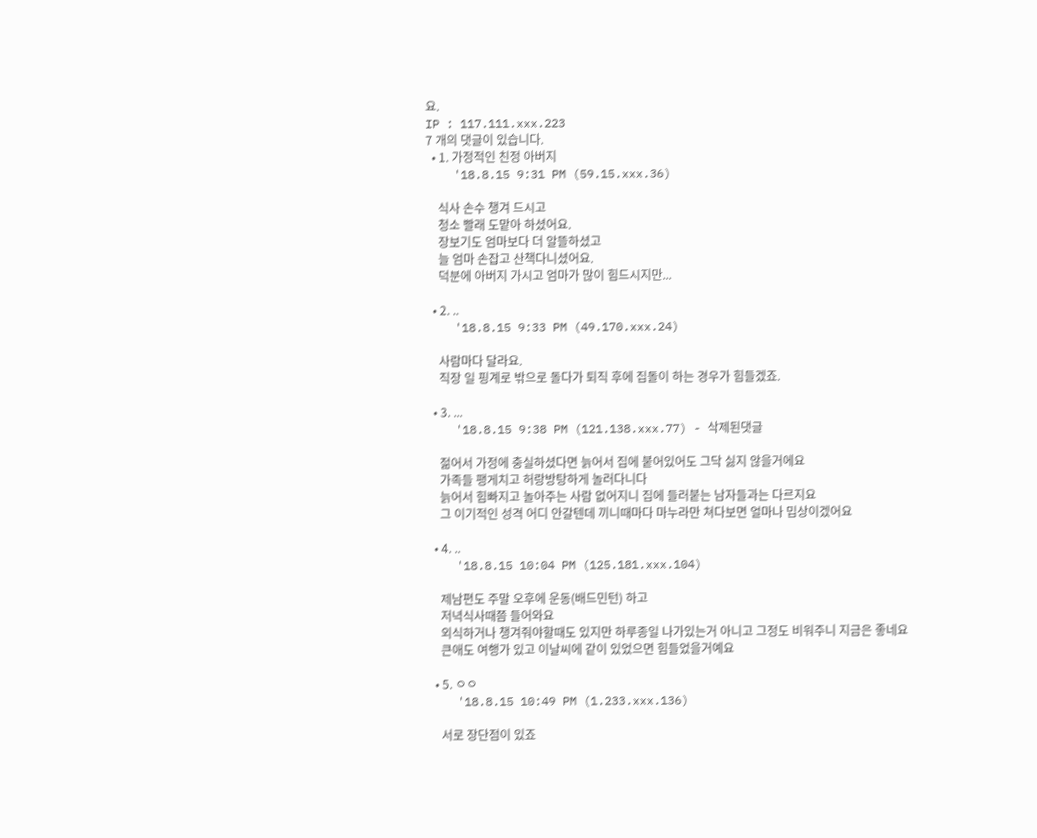요.
IP : 117.111.xxx.223
7 개의 댓글이 있습니다.
  • 1. 가정적인 친정 아버지
    '18.8.15 9:31 PM (59.15.xxx.36)

    식사 손수 챙겨 드시고
    청소 빨래 도맡아 하셨어요.
    장보기도 엄마보다 더 알뜰하셨고
    늘 엄마 손잡고 산책다니셨어요.
    덕분에 아버지 가시고 엄마가 많이 힘드시지만...

  • 2. ..
    '18.8.15 9:33 PM (49.170.xxx.24)

    사람마다 달라요.
    직장 일 핑계로 밖으로 돌다가 퇴직 후에 집돌이 하는 경우가 힘들겠죠.

  • 3. ...
    '18.8.15 9:38 PM (121.138.xxx.77) - 삭제된댓글

    젊어서 가정에 충실하셨다면 늙어서 집에 붙어있어도 그닥 싫지 않을거에요
    가족들 팽게치고 허랑방탕하게 놀러다니다
    늙어서 힘빠지고 놀아주는 사람 없어지니 집에 들러붙는 남자들과는 다르지요
    그 이기적인 성격 어디 안갈텐데 끼니때마다 마누라만 쳐다보면 얼마나 밉상이겠어요

  • 4. ..
    '18.8.15 10:04 PM (125.181.xxx.104)

    제남편도 주말 오후에 운동(배드민턴) 하고
    저녁식사때쯤 들어와요
    외식하거나 챙겨줘야할때도 있지만 하루종일 나가있는거 아니고 그정도 비워주니 지금은 좋네요
    큰애도 여행가 있고 이날씨에 같이 있었으면 힘들었을거예요

  • 5. ㅇㅇ
    '18.8.15 10:49 PM (1.233.xxx.136)

    서로 장단점이 있죠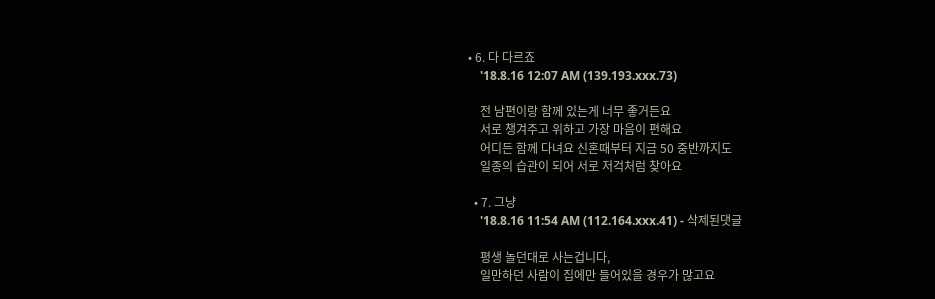• 6. 다 다르죠
    '18.8.16 12:07 AM (139.193.xxx.73)

    전 남편이랑 함께 있는게 너무 좋거든요
    서로 챙겨주고 위하고 가장 마음이 편해요
    어디든 함께 다녀요 신혼때부터 지금 50 중반까지도
    일종의 습관이 되어 서로 저걱처럼 찾아요

  • 7. 그냥
    '18.8.16 11:54 AM (112.164.xxx.41) - 삭제된댓글

    평생 놀던대로 사는겁니다,
    일만하던 사람이 집에만 들어있을 경우가 많고요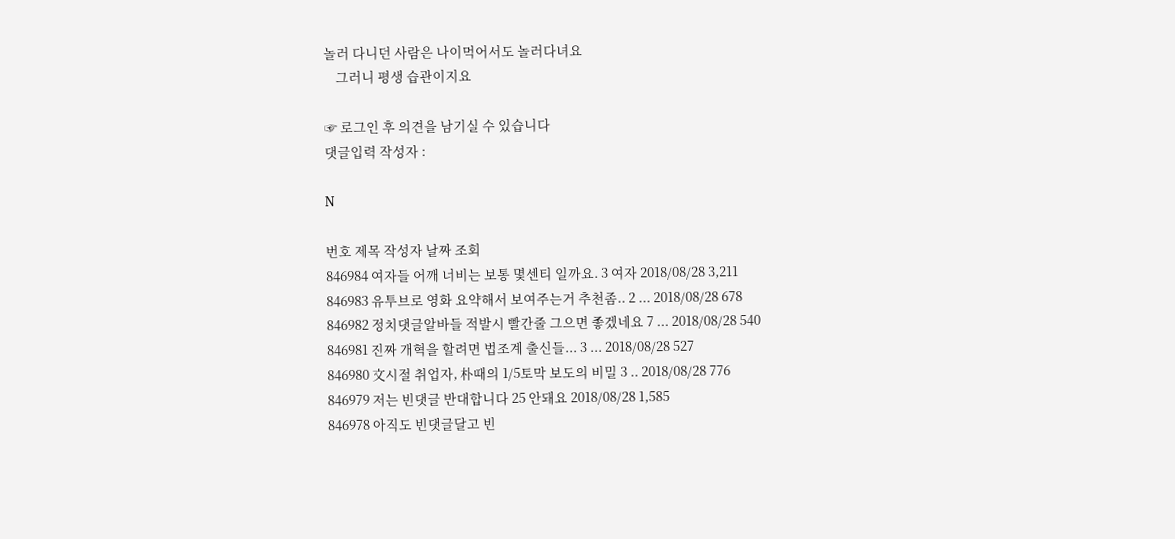놀러 다니던 사람은 나이먹어서도 놀러다녀요
    그러니 평생 습관이지요

☞ 로그인 후 의견을 남기실 수 있습니다
댓글입력 작성자 :

N

번호 제목 작성자 날짜 조회
846984 여자들 어깨 너비는 보통 몇센티 일까요. 3 여자 2018/08/28 3,211
846983 유투브로 영화 요약해서 보여주는거 추천좀.. 2 ... 2018/08/28 678
846982 정치댓글알바들 적발시 빨간줄 그으면 좋겠네요 7 ... 2018/08/28 540
846981 진짜 개혁을 할려면 법조계 출신들... 3 ... 2018/08/28 527
846980 文시절 취업자, 朴때의 1/5토막 보도의 비밀 3 .. 2018/08/28 776
846979 저는 빈댓글 반대합니다 25 안돼요 2018/08/28 1,585
846978 아직도 빈댓글달고 빈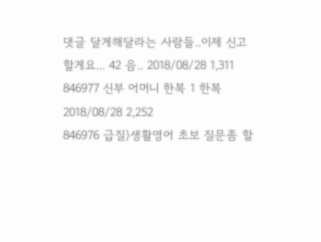댓글 달게해달라는 사람들..이제 신고할게요... 42 음.. 2018/08/28 1,311
846977 신부 어머니 한복 1 한복 2018/08/28 2,252
846976 급질)생활영어 초보 질문좀 할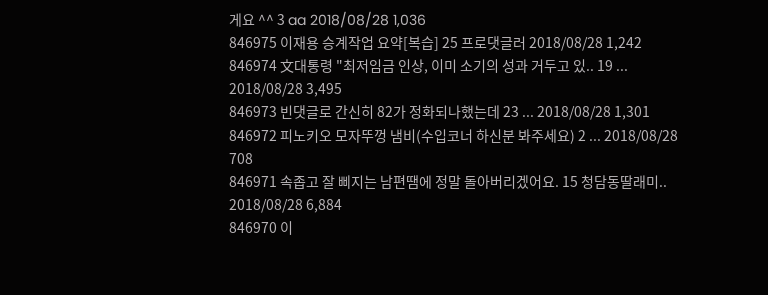게요 ^^ 3 aa 2018/08/28 1,036
846975 이재용 승계작업 요약[복습] 25 프로댓글러 2018/08/28 1,242
846974 文대통령 "최저임금 인상, 이미 소기의 성과 거두고 있.. 19 ... 2018/08/28 3,495
846973 빈댓글로 간신히 82가 정화되나했는데 23 ... 2018/08/28 1,301
846972 피노키오 모자뚜껑 냄비(수입코너 하신분 봐주세요) 2 ... 2018/08/28 708
846971 속좁고 잘 삐지는 남편땜에 정말 돌아버리겠어요. 15 청담동딸래미.. 2018/08/28 6,884
846970 이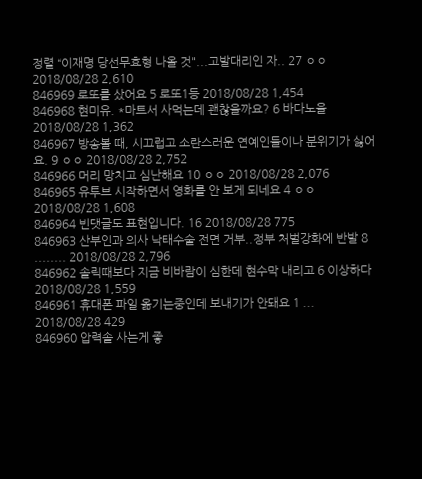정렬 “이재명 당선무효형 나올 것"...고발대리인 자.. 27 ㅇㅇ 2018/08/28 2,610
846969 로또를 샀어요 5 로또1등 2018/08/28 1,454
846968 현미유. *마트서 사먹는데 괜찮을까요? 6 바다노을 2018/08/28 1,362
846967 방송볼 때, 시끄럽고 소란스러운 연예인들이나 분위기가 싫어요. 9 ㅇㅇ 2018/08/28 2,752
846966 머리 망치고 심난해요 10 ㅇㅇ 2018/08/28 2,076
846965 유투브 시작하면서 영화를 안 보게 되네요 4 ㅇㅇ 2018/08/28 1,608
846964 빈댓글도 표현입니다. 16 2018/08/28 775
846963 산부인과 의사 낙태수술 전면 거부..정부 처벌강화에 반발 8 ........ 2018/08/28 2,796
846962 솔릭때보다 지금 비바람이 심한데 현수막 내리고 6 이상하다 2018/08/28 1,559
846961 휴대폰 파일 옮기는중인데 보내기가 안돼요 1 ... 2018/08/28 429
846960 압력솥 사는게 좋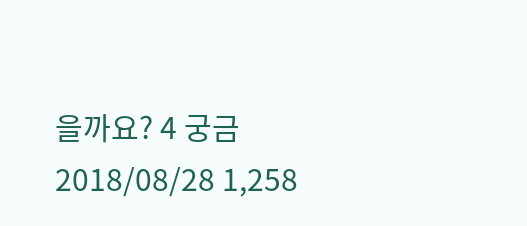을까요? 4 궁금 2018/08/28 1,258